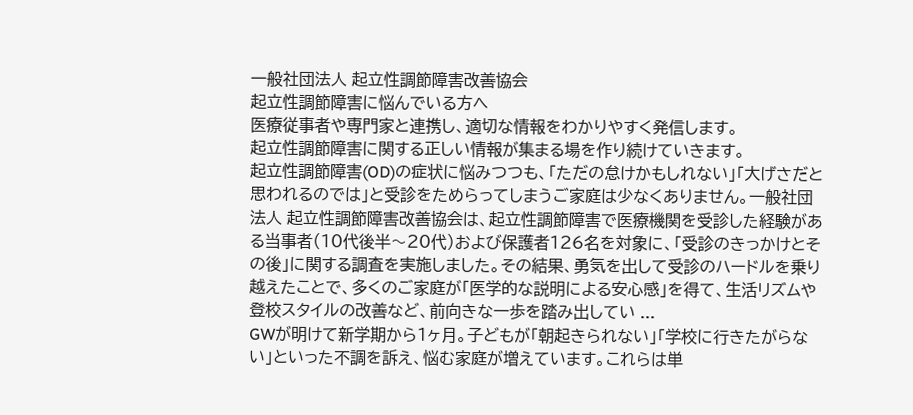一般社団法人 起立性調節障害改善協会
起立性調節障害に悩んでいる方へ
医療従事者や専門家と連携し、適切な情報をわかりやすく発信します。
起立性調節障害に関する正しい情報が集まる場を作り続けていきます。
起立性調節障害(OD)の症状に悩みつつも、「ただの怠けかもしれない」「大げさだと思われるのでは」と受診をためらってしまうご家庭は少なくありません。一般社団法人 起立性調節障害改善協会は、起立性調節障害で医療機関を受診した経験がある当事者(10代後半〜20代)および保護者126名を対象に、「受診のきっかけとその後」に関する調査を実施しました。その結果、勇気を出して受診のハードルを乗り越えたことで、多くのご家庭が「医学的な説明による安心感」を得て、生活リズムや登校スタイルの改善など、前向きな一歩を踏み出してい ...
GWが明けて新学期から1ヶ月。子どもが「朝起きられない」「学校に行きたがらない」といった不調を訴え、悩む家庭が増えています。これらは単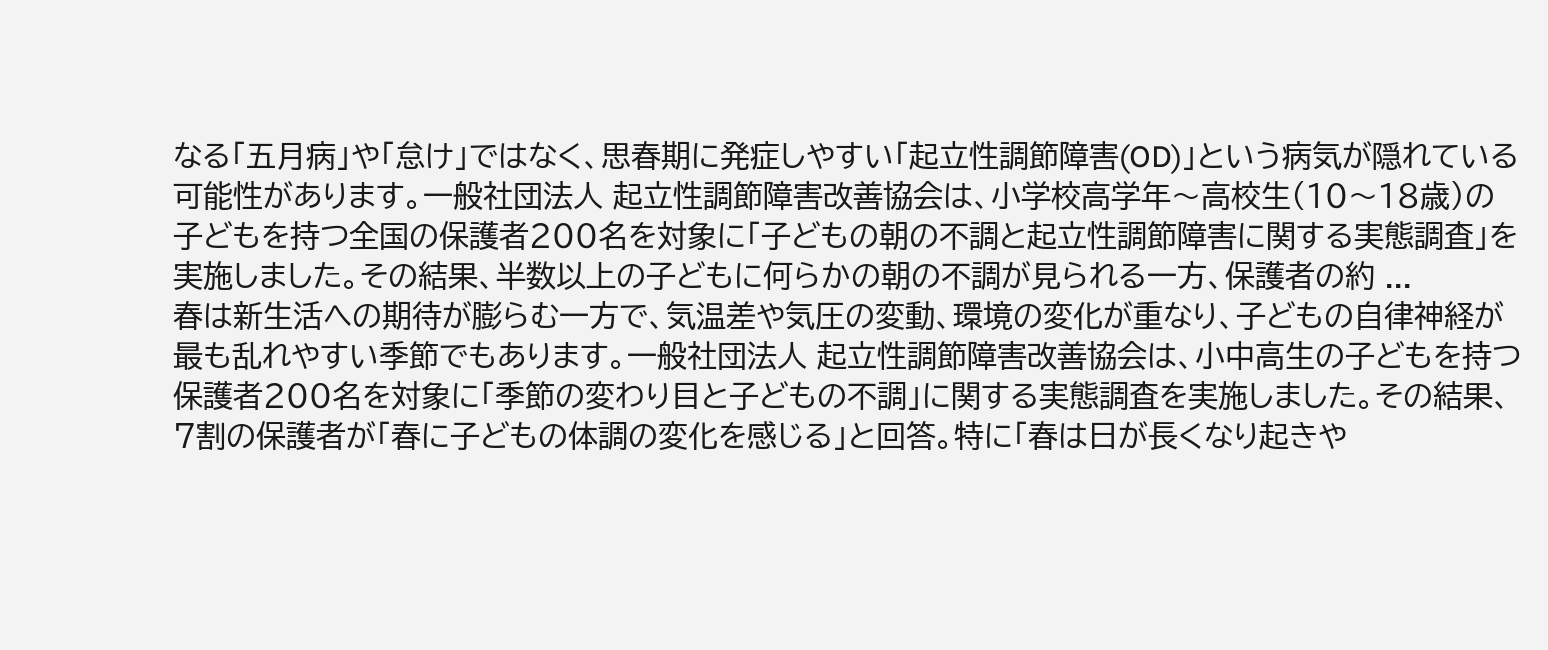なる「五月病」や「怠け」ではなく、思春期に発症しやすい「起立性調節障害(OD)」という病気が隠れている可能性があります。一般社団法人 起立性調節障害改善協会は、小学校高学年〜高校生(10〜18歳)の子どもを持つ全国の保護者200名を対象に「子どもの朝の不調と起立性調節障害に関する実態調査」を実施しました。その結果、半数以上の子どもに何らかの朝の不調が見られる一方、保護者の約 ...
春は新生活への期待が膨らむ一方で、気温差や気圧の変動、環境の変化が重なり、子どもの自律神経が最も乱れやすい季節でもあります。一般社団法人 起立性調節障害改善協会は、小中高生の子どもを持つ保護者200名を対象に「季節の変わり目と子どもの不調」に関する実態調査を実施しました。その結果、7割の保護者が「春に子どもの体調の変化を感じる」と回答。特に「春は日が長くなり起きや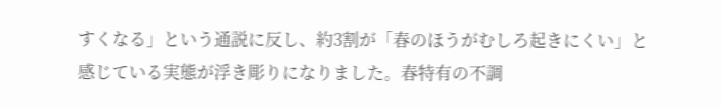すくなる」という通説に反し、約3割が「春のほうがむしろ起きにくい」と感じている実態が浮き彫りになりました。春特有の不調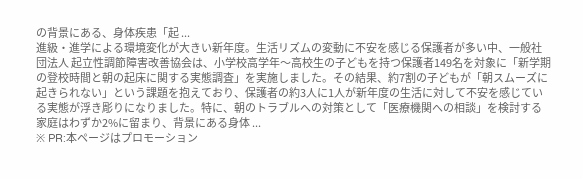の背景にある、身体疾患「起 ...
進級・進学による環境変化が大きい新年度。生活リズムの変動に不安を感じる保護者が多い中、一般社団法人 起立性調節障害改善協会は、小学校高学年〜高校生の子どもを持つ保護者149名を対象に「新学期の登校時間と朝の起床に関する実態調査」を実施しました。その結果、約7割の子どもが「朝スムーズに起きられない」という課題を抱えており、保護者の約3人に1人が新年度の生活に対して不安を感じている実態が浮き彫りになりました。特に、朝のトラブルへの対策として「医療機関への相談」を検討する家庭はわずか2%に留まり、背景にある身体 ...
※ PR:本ページはプロモーション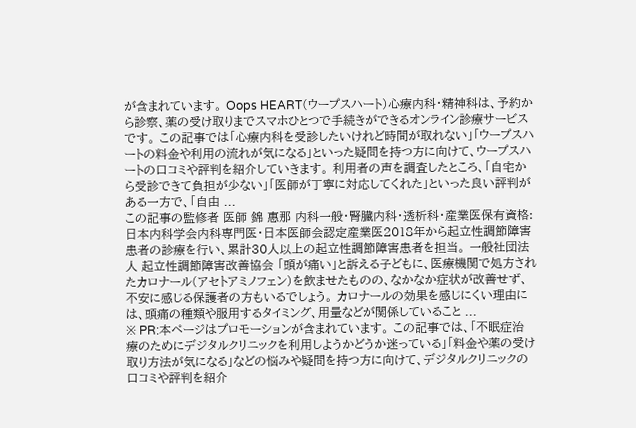が含まれています。 Oops HEART(ウープスハート)心療内科・精神科は、予約から診察、薬の受け取りまでスマホひとつで手続きができるオンライン診療サービスです。 この記事では「心療内科を受診したいけれど時間が取れない」「ウープスハートの料金や利用の流れが気になる」といった疑問を持つ方に向けて、ウープスハートの口コミや評判を紹介していきます。 利用者の声を調査したところ、「自宅から受診できて負担が少ない」「医師が丁寧に対応してくれた」といった良い評判がある一方で、「自由 ...
この記事の監修者 医師 錦 惠那 内科一般・腎臓内科・透析科・産業医保有資格:日本内科学会内科専門医・日本医師会認定産業医2018年から起立性調節障害患者の診療を行い、累計30人以上の起立性調節障害患者を担当。 一般社団法人 起立性調節障害改善協会 「頭が痛い」と訴える子どもに、医療機関で処方されたカロナール(アセトアミノフェン)を飲ませたものの、なかなか症状が改善せず、不安に感じる保護者の方もいるでしょう。 カロナールの効果を感じにくい理由には、頭痛の種類や服用するタイミング、用量などが関係していること ...
※ PR:本ページはプロモーションが含まれています。 この記事では、「不眠症治療のためにデジタルクリニックを利用しようかどうか迷っている」「料金や薬の受け取り方法が気になる」などの悩みや疑問を持つ方に向けて、デジタルクリニックの口コミや評判を紹介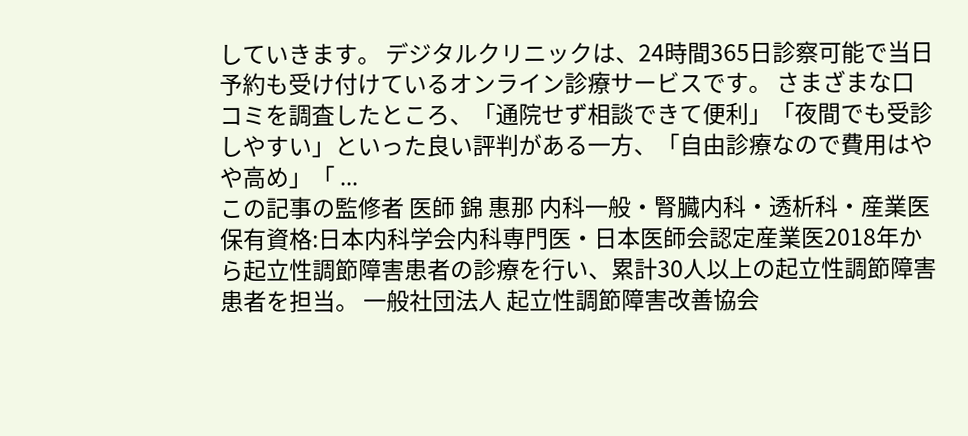していきます。 デジタルクリニックは、24時間365日診察可能で当日予約も受け付けているオンライン診療サービスです。 さまざまな口コミを調査したところ、「通院せず相談できて便利」「夜間でも受診しやすい」といった良い評判がある一方、「自由診療なので費用はやや高め」「 ...
この記事の監修者 医師 錦 惠那 内科一般・腎臓内科・透析科・産業医保有資格:日本内科学会内科専門医・日本医師会認定産業医2018年から起立性調節障害患者の診療を行い、累計30人以上の起立性調節障害患者を担当。 一般社団法人 起立性調節障害改善協会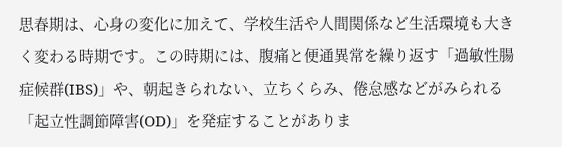思春期は、心身の変化に加えて、学校生活や人間関係など生活環境も大きく変わる時期です。この時期には、腹痛と便通異常を繰り返す「過敏性腸症候群(IBS)」や、朝起きられない、立ちくらみ、倦怠感などがみられる「起立性調節障害(OD)」を発症することがありま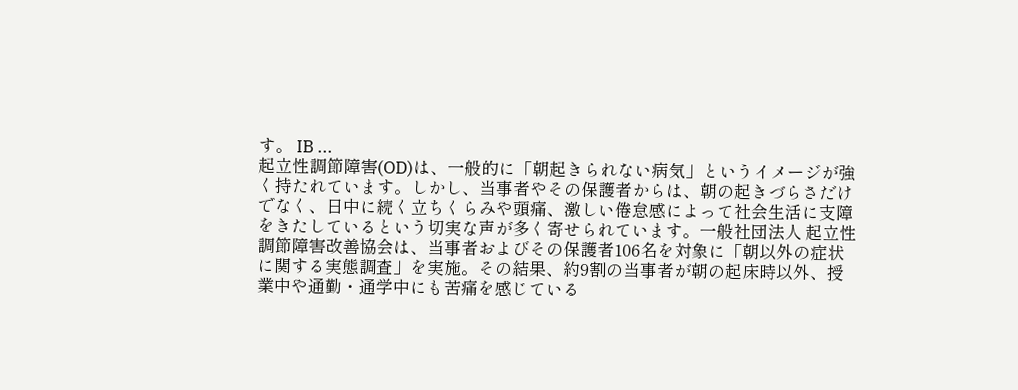す。 IB ...
起立性調節障害(OD)は、一般的に「朝起きられない病気」というイメージが強く持たれています。しかし、当事者やその保護者からは、朝の起きづらさだけでなく、日中に続く立ちくらみや頭痛、激しい倦怠感によって社会生活に支障をきたしているという切実な声が多く寄せられています。一般社団法人 起立性調節障害改善協会は、当事者およびその保護者106名を対象に「朝以外の症状に関する実態調査」を実施。その結果、約9割の当事者が朝の起床時以外、授業中や通勤・通学中にも苦痛を感じている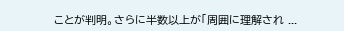ことが判明。さらに半数以上が「周囲に理解され ...